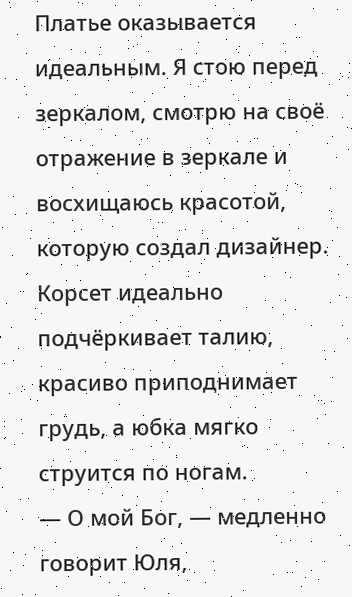Платье оказывается идеальным. Я стою перед зеркалом, смотрю на своё отражение в зеркале и восхищаюсь красотой, которую создал дизайнер.
Корсет идеально подчёркивает талию, красиво приподнимает грудь, а юбка мягко струится по ногам.
— О мой Бог, — медленно говорит Юля,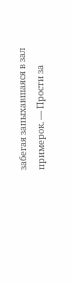забегая запыхавшаяся в зал примерок. — Прости за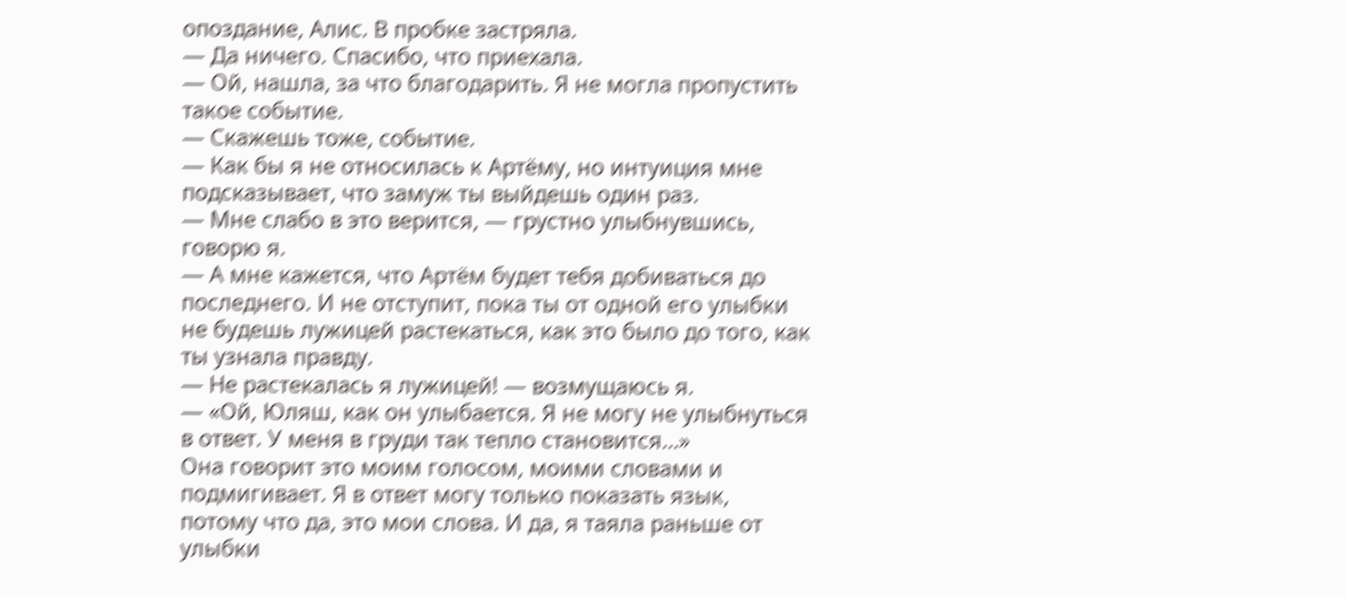опоздание, Алис. В пробке застряла.
— Да ничего. Спасибо, что приехала.
— Ой, нашла, за что благодарить. Я не могла пропустить такое событие.
— Скажешь тоже, событие.
— Как бы я не относилась к Артёму, но интуиция мне подсказывает, что замуж ты выйдешь один раз.
— Мне слабо в это верится, — грустно улыбнувшись, говорю я.
— А мне кажется, что Артём будет тебя добиваться до последнего. И не отступит, пока ты от одной его улыбки не будешь лужицей растекаться, как это было до того, как ты узнала правду.
— Не растекалась я лужицей! — возмущаюсь я.
— «Ой, Юляш, как он улыбается. Я не могу не улыбнуться в ответ. У меня в груди так тепло становится…»
Она говорит это моим голосом, моими словами и подмигивает. Я в ответ могу только показать язык, потому что да, это мои слова. И да, я таяла раньше от улыбки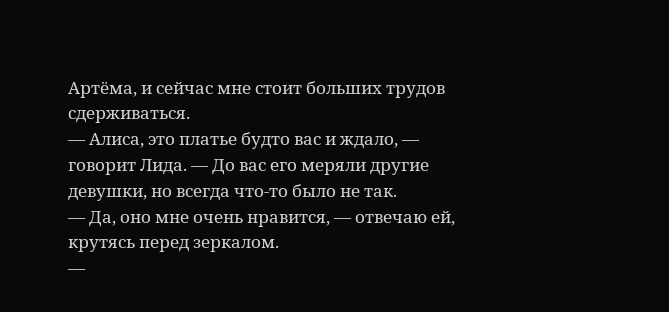Артёма, и сейчас мне стоит больших трудов сдерживаться.
— Алиса, это платье будто вас и ждало, — говорит Лида. — До вас его меряли другие девушки, но всегда что-то было не так.
— Да, оно мне очень нравится, — отвечаю ей, крутясь перед зеркалом.
—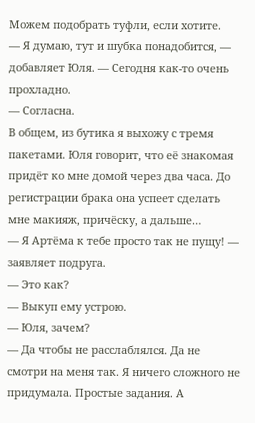Можем подобрать туфли, если хотите.
— Я думаю, тут и шубка понадобится, — добавляет Юля. — Сегодня как-то очень прохладно.
— Согласна.
В общем, из бутика я выхожу с тремя пакетами. Юля говорит, что её знакомая придёт ко мне домой через два часа. До регистрации брака она успеет сделать мне макияж, причёску, а дальше…
— Я Артёма к тебе просто так не пущу! — заявляет подруга.
— Это как?
— Выкуп ему устрою.
— Юля, зачем?
— Да чтобы не расслаблялся. Да не смотри на меня так. Я ничего сложного не придумала. Простые задания. А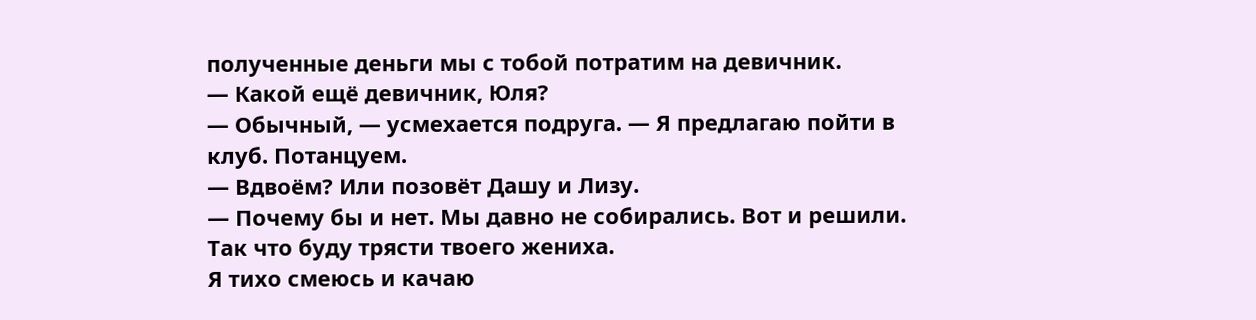полученные деньги мы с тобой потратим на девичник.
— Какой ещё девичник, Юля?
— Обычный, — усмехается подруга. — Я предлагаю пойти в клуб. Потанцуем.
— Вдвоём? Или позовёт Дашу и Лизу.
— Почему бы и нет. Мы давно не собирались. Вот и решили. Так что буду трясти твоего жениха.
Я тихо смеюсь и качаю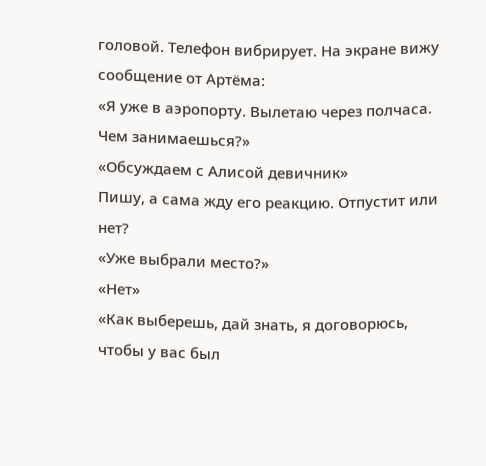головой. Телефон вибрирует. На экране вижу сообщение от Артёма:
«Я уже в аэропорту. Вылетаю через полчаса. Чем занимаешься?»
«Обсуждаем с Алисой девичник»
Пишу, а сама жду его реакцию. Отпустит или нет?
«Уже выбрали место?»
«Нет»
«Как выберешь, дай знать, я договорюсь, чтобы у вас был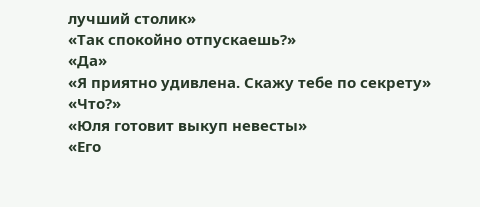лучший столик»
«Так спокойно отпускаешь?»
«Да»
«Я приятно удивлена. Скажу тебе по секрету»
«Что?»
«Юля готовит выкуп невесты»
«Его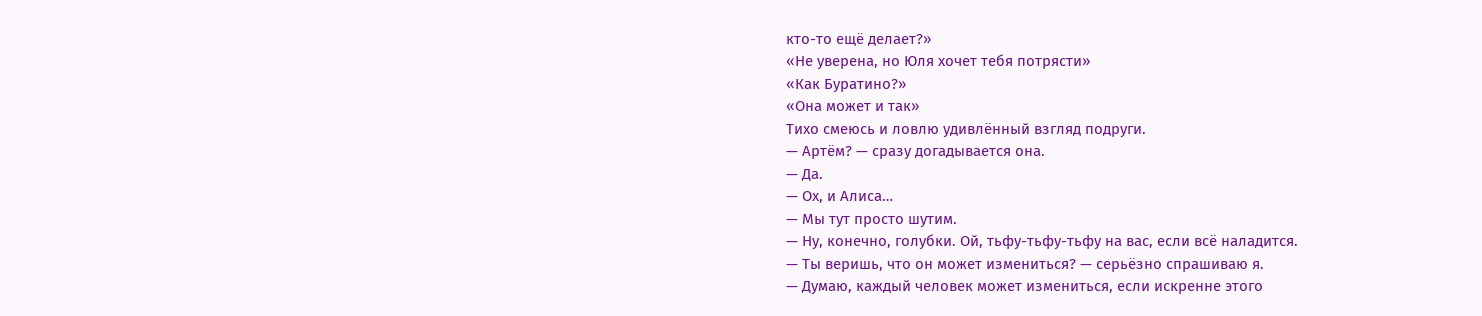кто-то ещё делает?»
«Не уверена, но Юля хочет тебя потрясти»
«Как Буратино?»
«Она может и так»
Тихо смеюсь и ловлю удивлённый взгляд подруги.
— Артём? — сразу догадывается она.
— Да.
— Ох, и Алиса…
— Мы тут просто шутим.
— Ну, конечно, голубки. Ой, тьфу-тьфу-тьфу на вас, если всё наладится.
— Ты веришь, что он может измениться? — серьёзно спрашиваю я.
— Думаю, каждый человек может измениться, если искренне этого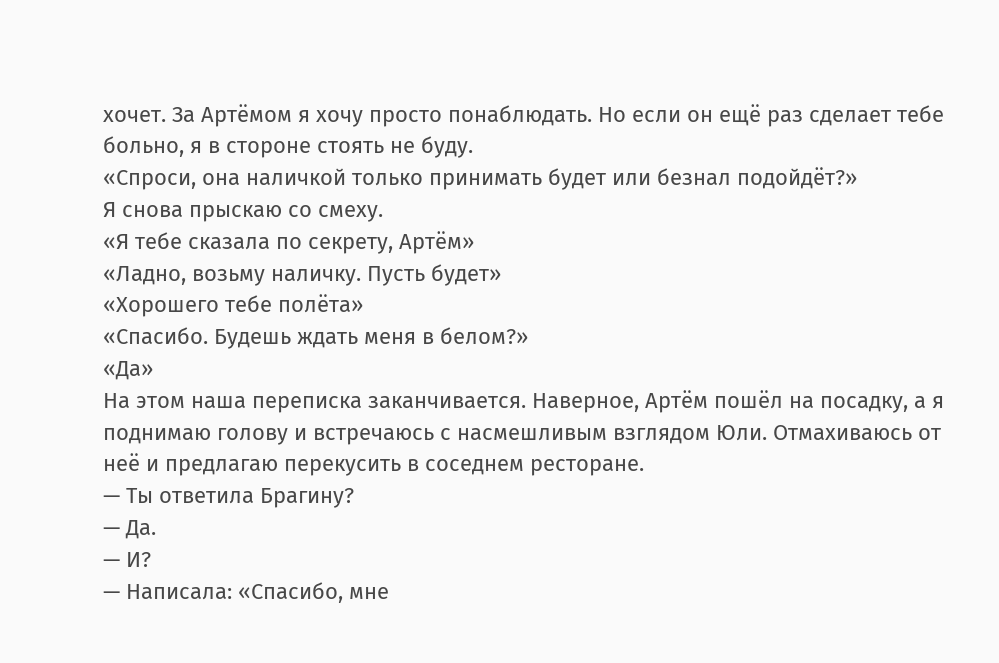хочет. За Артёмом я хочу просто понаблюдать. Но если он ещё раз сделает тебе больно, я в стороне стоять не буду.
«Спроси, она наличкой только принимать будет или безнал подойдёт?»
Я снова прыскаю со смеху.
«Я тебе сказала по секрету, Артём»
«Ладно, возьму наличку. Пусть будет»
«Хорошего тебе полёта»
«Спасибо. Будешь ждать меня в белом?»
«Да»
На этом наша переписка заканчивается. Наверное, Артём пошёл на посадку, а я поднимаю голову и встречаюсь с насмешливым взглядом Юли. Отмахиваюсь от неё и предлагаю перекусить в соседнем ресторане.
— Ты ответила Брагину?
— Да.
— И?
— Написала: «Спасибо, мне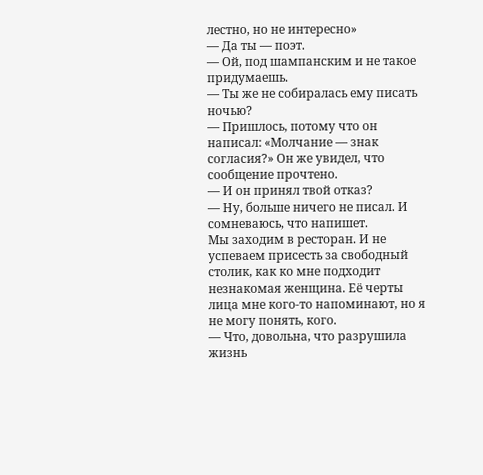лестно, но не интересно»
— Да ты — поэт.
— Ой, под шампанским и не такое придумаешь.
— Ты же не собиралась ему писать ночью?
— Пришлось, потому что он написал: «Молчание — знак согласия?» Он же увидел, что сообщение прочтено.
— И он принял твой отказ?
— Ну, больше ничего не писал. И сомневаюсь, что напишет.
Мы заходим в ресторан. И не успеваем присесть за свободный столик, как ко мне подходит незнакомая женщина. Её черты лица мне кого-то напоминают, но я не могу понять, кого.
— Что, довольна, что разрушила жизнь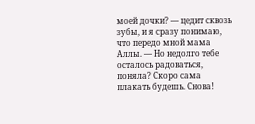моей дочки? — цедит сквозь зубы, и я сразу понимаю, что передо мной мама Аллы. — Но недолго тебе осталось радоваться, поняла? Скоро сама плакать будешь. Снова!